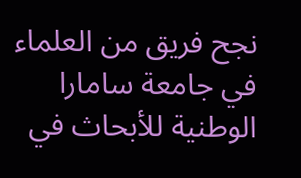نجح فريق من العلماء في جامعة سامارا الوطنية للأبحاث في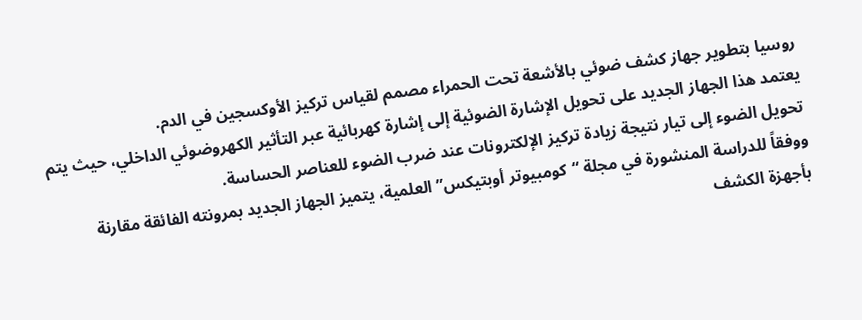روسيا بتطوير جهاز كشف ضوئي بالأشعة تحت الحمراء مصمم لقياس تركيز الأوكسجين في الدم.
يعتمد هذا الجهاز الجديد على تحويل الإشارة الضوئية إلى إشارة كهربائية عبر التأثير الكهروضوئي الداخلي، حيث يتم تحويل الضوء إلى تيار نتيجة زيادة تركيز الإلكترونات عند ضرب الضوء للعناصر الحساسة.
ووفقاً للدراسة المنشورة في مجلة “كومبيوتر أوبتيكس” العلمية، يتميز الجهاز الجديد بمرونته الفائقة مقارنة بأجهزة الكشف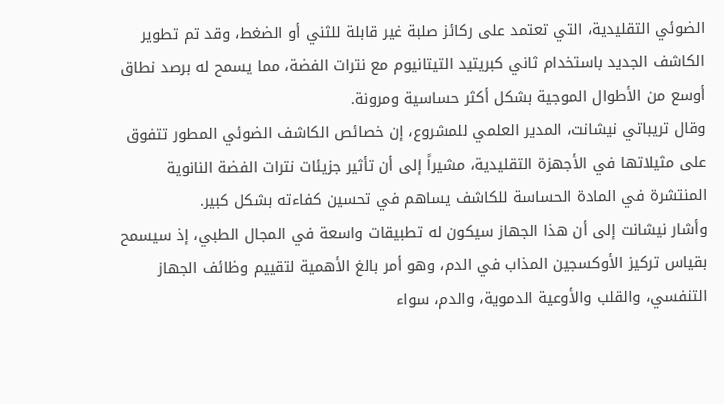الضوئي التقليدية، التي تعتمد على ركائز صلبة غير قابلة للثني أو الضغط، وقد تم تطوير الكاشف الجديد باستخدام ثاني كبريتيد التيتانيوم مع نترات الفضة، مما يسمح له برصد نطاق أوسع من الأطوال الموجية بشكل أكثر حساسية ومرونة.
وقال تريباتي نيشانت، المدير العلمي للمشروع، إن خصائص الكاشف الضوئي المطور تتفوق على مثيلاتها في الأجهزة التقليدية، مشيراً إلى أن تأثير جزيئات نترات الفضة النانوية المنتشرة في المادة الحساسة للكاشف يساهم في تحسين كفاءته بشكل كبير.
وأشار نيشانت إلى أن هذا الجهاز سيكون له تطبيقات واسعة في المجال الطبي، إذ سيسمح بقياس تركيز الأوكسجين المذاب في الدم، وهو أمر بالغ الأهمية لتقييم وظائف الجهاز التنفسي، والقلب والأوعية الدموية، والدم، سواء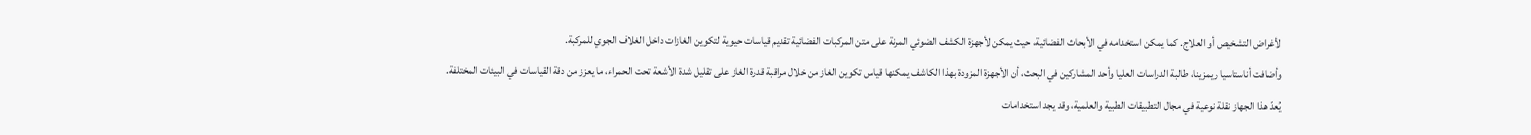لأغراض التشخيص أو العلاج. كما يمكن استخدامه في الأبحاث الفضائية، حيث يمكن لأجهزة الكشف الضوئي المرنة على متن المركبات الفضائية تقديم قياسات حيوية لتكوين الغازات داخل الغلاف الجوي للمركبة.
وأضافت أناستاسيا ريمزينا، طالبة الدراسات العليا وأحد المشاركين في البحث، أن الأجهزة المزودة بهذا الكاشف يمكنها قياس تكوين الغاز من خلال مراقبة قدرة الغاز على تقليل شدة الأشعة تحت الحمراء، ما يعزز من دقة القياسات في البيئات المختلفة.
يُعدّ هذا الجهاز نقلة نوعية في مجال التطبيقات الطبية والعلمية، وقد يجد استخدامات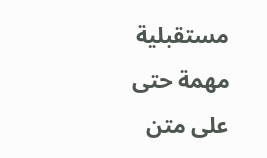مستقبلية مهمة حتى على متن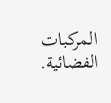المركبات الفضائية.